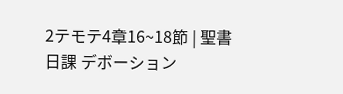2テモテ4章16~18節 | 聖書日課 デボーション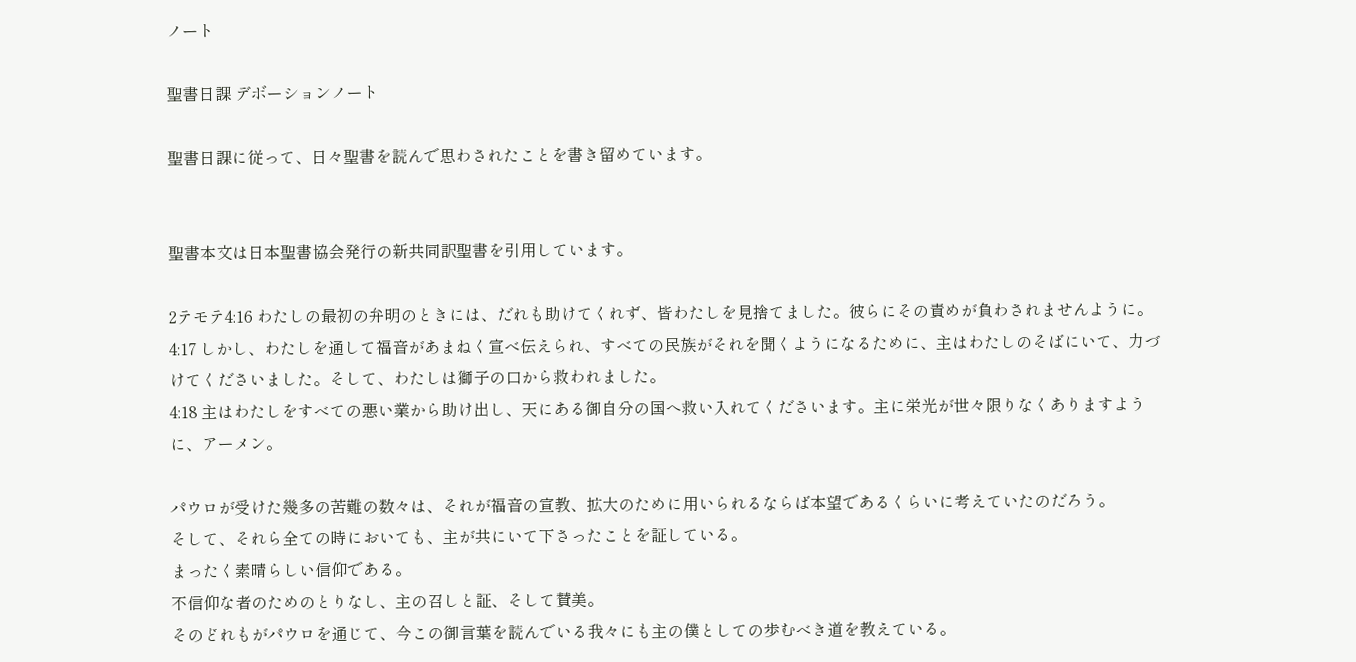ノート

聖書日課 デボーションノート

聖書日課に従って、日々聖書を読んで思わされたことを書き留めています。


聖書本文は日本聖書協会発行の新共同訳聖書を引用しています。

2テモテ4:16 わたしの最初の弁明のときには、だれも助けてくれず、皆わたしを見捨てました。彼らにその責めが負わされませんように。
4:17 しかし、わたしを通して福音があまねく宣べ伝えられ、すべての民族がそれを聞くようになるために、主はわたしのそばにいて、力づけてくださいました。そして、わたしは獅子の口から救われました。
4:18 主はわたしをすべての悪い業から助け出し、天にある御自分の国へ救い入れてくださいます。主に栄光が世々限りなくありますように、アーメン。

パウロが受けた幾多の苦難の数々は、それが福音の宣教、拡大のために用いられるならば本望であるくらいに考えていたのだろう。
そして、それら全ての時においても、主が共にいて下さったことを証している。
まったく素晴らしい信仰である。
不信仰な者のためのとりなし、主の召しと証、そして賛美。
そのどれもがパウロを通じて、今この御言葉を読んでいる我々にも主の僕としての歩むべき道を教えている。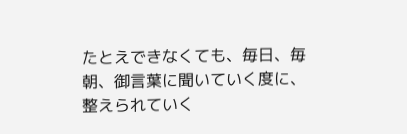たとえできなくても、毎日、毎朝、御言葉に聞いていく度に、整えられていく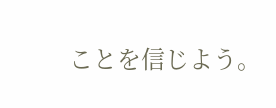ことを信じよう。